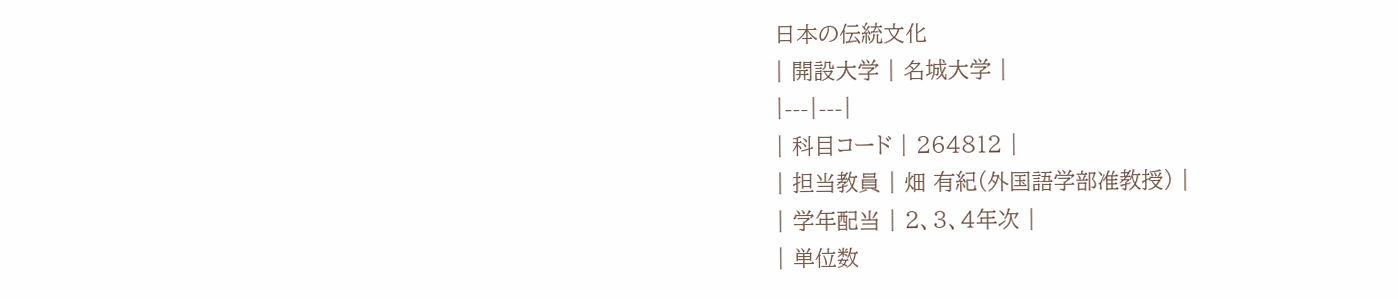日本の伝統文化
| 開設大学 | 名城大学 |
|---|---|
| 科目コード | 264812 |
| 担当教員 | 畑 有紀(外国語学部准教授) |
| 学年配当 | 2、3、4年次 |
| 単位数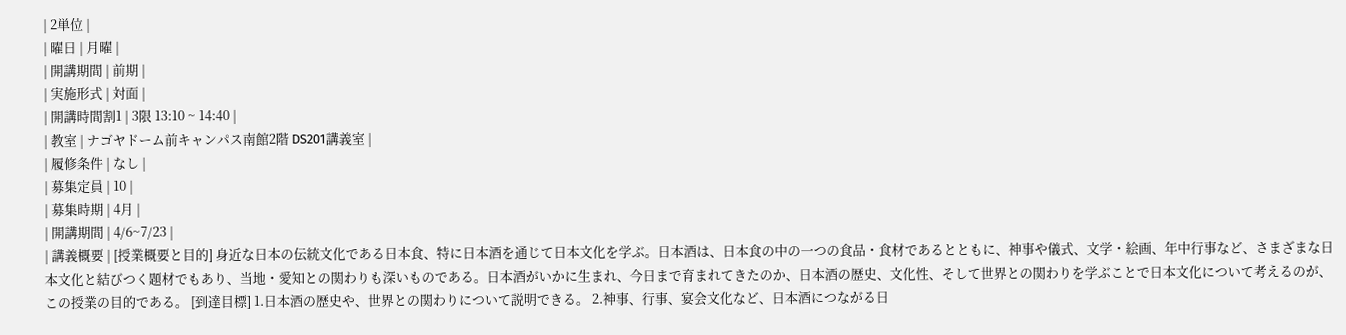| 2単位 |
| 曜日 | 月曜 |
| 開講期間 | 前期 |
| 実施形式 | 対面 |
| 開講時間割1 | 3限 13:10 ~ 14:40 |
| 教室 | ナゴヤドーム前キャンパス南館2階 DS201講義室 |
| 履修条件 | なし |
| 募集定員 | 10 |
| 募集時期 | 4月 |
| 開講期間 | 4/6~7/23 |
| 講義概要 | [授業概要と目的] 身近な日本の伝統文化である日本食、特に日本酒を通じて日本文化を学ぶ。日本酒は、日本食の中の一つの食品・食材であるとともに、神事や儀式、文学・絵画、年中行事など、さまざまな日本文化と結びつく題材でもあり、当地・愛知との関わりも深いものである。日本酒がいかに生まれ、今日まで育まれてきたのか、日本酒の歴史、文化性、そして世界との関わりを学ぶことで日本文化について考えるのが、この授業の目的である。 [到達目標] 1.日本酒の歴史や、世界との関わりについて説明できる。 2.神事、行事、宴会文化など、日本酒につながる日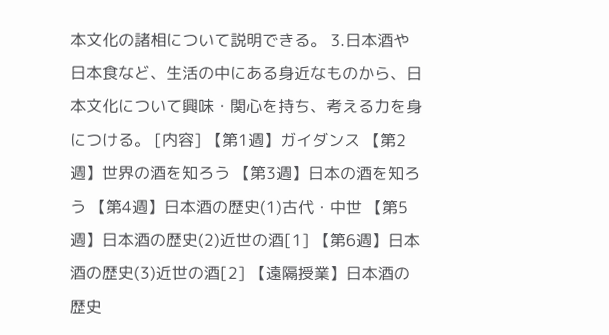本文化の諸相について説明できる。 3.日本酒や日本食など、生活の中にある身近なものから、日本文化について興味・関心を持ち、考える力を身につける。 [内容] 【第1週】ガイダンス 【第2週】世界の酒を知ろう 【第3週】日本の酒を知ろう 【第4週】日本酒の歴史(1)古代・中世 【第5週】日本酒の歴史(2)近世の酒[1] 【第6週】日本酒の歴史(3)近世の酒[2] 【遠隔授業】日本酒の歴史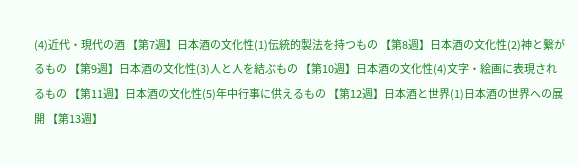(4)近代・現代の酒 【第7週】日本酒の文化性(1)伝統的製法を持つもの 【第8週】日本酒の文化性(2)神と繋がるもの 【第9週】日本酒の文化性(3)人と人を結ぶもの 【第10週】日本酒の文化性(4)文字・絵画に表現されるもの 【第11週】日本酒の文化性(5)年中行事に供えるもの 【第12週】日本酒と世界(1)日本酒の世界への展開 【第13週】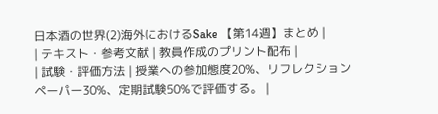日本酒の世界(2)海外におけるSake 【第14週】まとめ |
| テキスト・参考文献 | 教員作成のプリント配布 |
| 試験・評価方法 | 授業への参加態度20%、リフレクションペーパー30%、定期試験50%で評価する。 |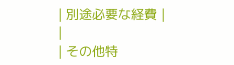| 別途必要な経費 | |
| その他特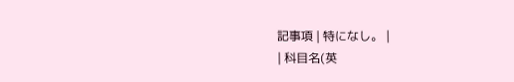記事項 | 特になし。 |
| 科目名(英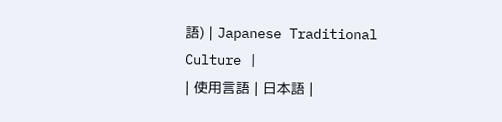語) | Japanese Traditional Culture |
| 使用言語 | 日本語 |